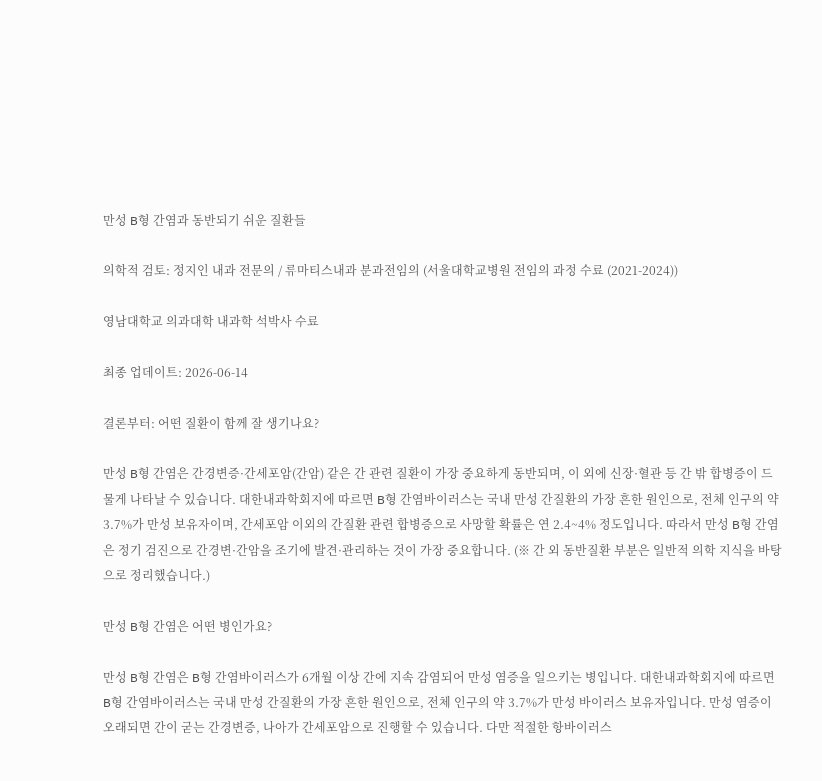만성 B형 간염과 동반되기 쉬운 질환들

의학적 검토: 정지인 내과 전문의 / 류마티스내과 분과전임의 (서울대학교병원 전임의 과정 수료 (2021-2024))

영남대학교 의과대학 내과학 석박사 수료

최종 업데이트: 2026-06-14

결론부터: 어떤 질환이 함께 잘 생기나요?

만성 B형 간염은 간경변증·간세포암(간암) 같은 간 관련 질환이 가장 중요하게 동반되며, 이 외에 신장·혈관 등 간 밖 합병증이 드물게 나타날 수 있습니다. 대한내과학회지에 따르면 B형 간염바이러스는 국내 만성 간질환의 가장 흔한 원인으로, 전체 인구의 약 3.7%가 만성 보유자이며, 간세포암 이외의 간질환 관련 합병증으로 사망할 확률은 연 2.4~4% 정도입니다. 따라서 만성 B형 간염은 정기 검진으로 간경변·간암을 조기에 발견·관리하는 것이 가장 중요합니다. (※ 간 외 동반질환 부분은 일반적 의학 지식을 바탕으로 정리했습니다.)

만성 B형 간염은 어떤 병인가요?

만성 B형 간염은 B형 간염바이러스가 6개월 이상 간에 지속 감염되어 만성 염증을 일으키는 병입니다. 대한내과학회지에 따르면 B형 간염바이러스는 국내 만성 간질환의 가장 흔한 원인으로, 전체 인구의 약 3.7%가 만성 바이러스 보유자입니다. 만성 염증이 오래되면 간이 굳는 간경변증, 나아가 간세포암으로 진행할 수 있습니다. 다만 적절한 항바이러스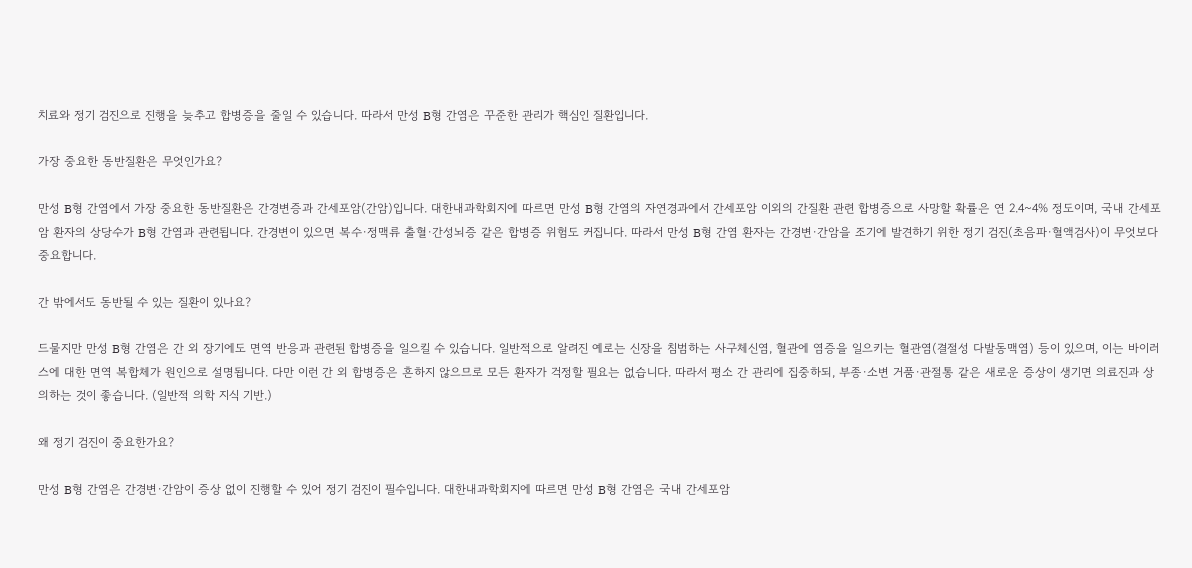치료와 정기 검진으로 진행을 늦추고 합병증을 줄일 수 있습니다. 따라서 만성 B형 간염은 꾸준한 관리가 핵심인 질환입니다.

가장 중요한 동반질환은 무엇인가요?

만성 B형 간염에서 가장 중요한 동반질환은 간경변증과 간세포암(간암)입니다. 대한내과학회지에 따르면 만성 B형 간염의 자연경과에서 간세포암 이외의 간질환 관련 합병증으로 사망할 확률은 연 2.4~4% 정도이며, 국내 간세포암 환자의 상당수가 B형 간염과 관련됩니다. 간경변이 있으면 복수·정맥류 출혈·간성뇌증 같은 합병증 위험도 커집니다. 따라서 만성 B형 간염 환자는 간경변·간암을 조기에 발견하기 위한 정기 검진(초음파·혈액검사)이 무엇보다 중요합니다.

간 밖에서도 동반될 수 있는 질환이 있나요?

드물지만 만성 B형 간염은 간 외 장기에도 면역 반응과 관련된 합병증을 일으킬 수 있습니다. 일반적으로 알려진 예로는 신장을 침범하는 사구체신염, 혈관에 염증을 일으키는 혈관염(결절성 다발동맥염) 등이 있으며, 이는 바이러스에 대한 면역 복합체가 원인으로 설명됩니다. 다만 이런 간 외 합병증은 흔하지 않으므로 모든 환자가 걱정할 필요는 없습니다. 따라서 평소 간 관리에 집중하되, 부종·소변 거품·관절통 같은 새로운 증상이 생기면 의료진과 상의하는 것이 좋습니다. (일반적 의학 지식 기반.)

왜 정기 검진이 중요한가요?

만성 B형 간염은 간경변·간암이 증상 없이 진행할 수 있어 정기 검진이 필수입니다. 대한내과학회지에 따르면 만성 B형 간염은 국내 간세포암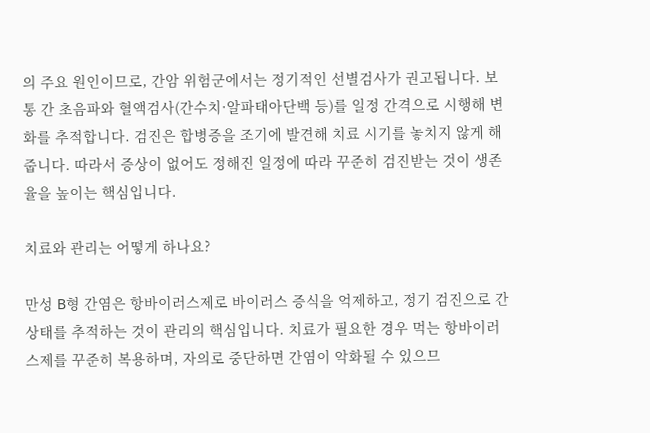의 주요 원인이므로, 간암 위험군에서는 정기적인 선별검사가 권고됩니다. 보통 간 초음파와 혈액검사(간수치·알파태아단백 등)를 일정 간격으로 시행해 변화를 추적합니다. 검진은 합병증을 조기에 발견해 치료 시기를 놓치지 않게 해 줍니다. 따라서 증상이 없어도 정해진 일정에 따라 꾸준히 검진받는 것이 생존율을 높이는 핵심입니다.

치료와 관리는 어떻게 하나요?

만성 B형 간염은 항바이러스제로 바이러스 증식을 억제하고, 정기 검진으로 간 상태를 추적하는 것이 관리의 핵심입니다. 치료가 필요한 경우 먹는 항바이러스제를 꾸준히 복용하며, 자의로 중단하면 간염이 악화될 수 있으므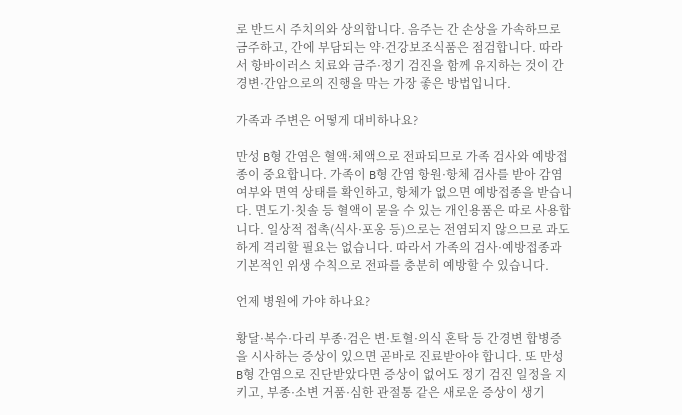로 반드시 주치의와 상의합니다. 음주는 간 손상을 가속하므로 금주하고, 간에 부담되는 약·건강보조식품은 점검합니다. 따라서 항바이러스 치료와 금주·정기 검진을 함께 유지하는 것이 간경변·간암으로의 진행을 막는 가장 좋은 방법입니다.

가족과 주변은 어떻게 대비하나요?

만성 B형 간염은 혈액·체액으로 전파되므로 가족 검사와 예방접종이 중요합니다. 가족이 B형 간염 항원·항체 검사를 받아 감염 여부와 면역 상태를 확인하고, 항체가 없으면 예방접종을 받습니다. 면도기·칫솔 등 혈액이 묻을 수 있는 개인용품은 따로 사용합니다. 일상적 접촉(식사·포옹 등)으로는 전염되지 않으므로 과도하게 격리할 필요는 없습니다. 따라서 가족의 검사·예방접종과 기본적인 위생 수칙으로 전파를 충분히 예방할 수 있습니다.

언제 병원에 가야 하나요?

황달·복수·다리 부종·검은 변·토혈·의식 혼탁 등 간경변 합병증을 시사하는 증상이 있으면 곧바로 진료받아야 합니다. 또 만성 B형 간염으로 진단받았다면 증상이 없어도 정기 검진 일정을 지키고, 부종·소변 거품·심한 관절통 같은 새로운 증상이 생기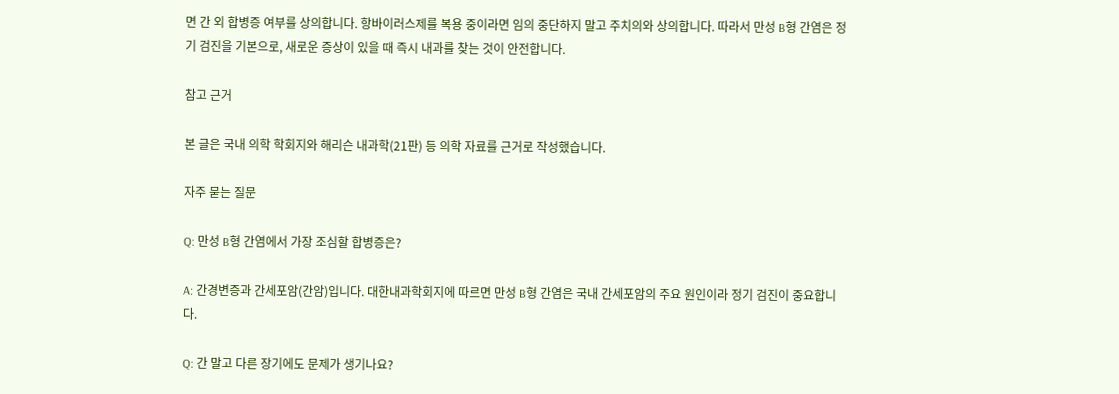면 간 외 합병증 여부를 상의합니다. 항바이러스제를 복용 중이라면 임의 중단하지 말고 주치의와 상의합니다. 따라서 만성 B형 간염은 정기 검진을 기본으로, 새로운 증상이 있을 때 즉시 내과를 찾는 것이 안전합니다.

참고 근거

본 글은 국내 의학 학회지와 해리슨 내과학(21판) 등 의학 자료를 근거로 작성했습니다.

자주 묻는 질문

Q: 만성 B형 간염에서 가장 조심할 합병증은?

A: 간경변증과 간세포암(간암)입니다. 대한내과학회지에 따르면 만성 B형 간염은 국내 간세포암의 주요 원인이라 정기 검진이 중요합니다.

Q: 간 말고 다른 장기에도 문제가 생기나요?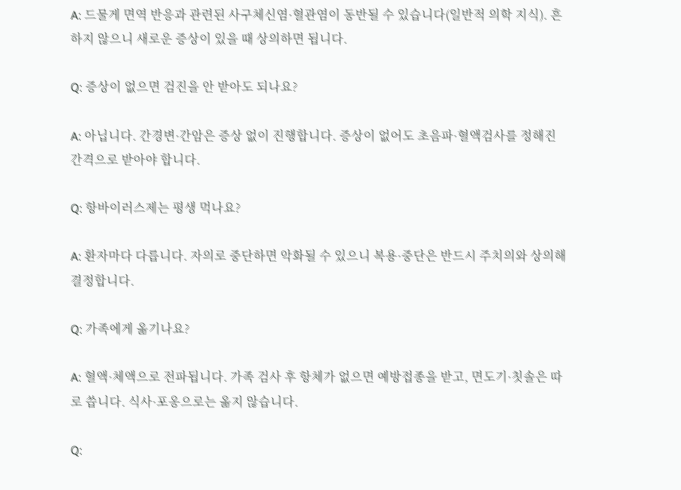A: 드물게 면역 반응과 관련된 사구체신염·혈관염이 동반될 수 있습니다(일반적 의학 지식). 흔하지 않으니 새로운 증상이 있을 때 상의하면 됩니다.

Q: 증상이 없으면 검진을 안 받아도 되나요?

A: 아닙니다. 간경변·간암은 증상 없이 진행합니다. 증상이 없어도 초음파·혈액검사를 정해진 간격으로 받아야 합니다.

Q: 항바이러스제는 평생 먹나요?

A: 환자마다 다릅니다. 자의로 중단하면 악화될 수 있으니 복용·중단은 반드시 주치의와 상의해 결정합니다.

Q: 가족에게 옮기나요?

A: 혈액·체액으로 전파됩니다. 가족 검사 후 항체가 없으면 예방접종을 받고, 면도기·칫솔은 따로 씁니다. 식사·포옹으로는 옮지 않습니다.

Q: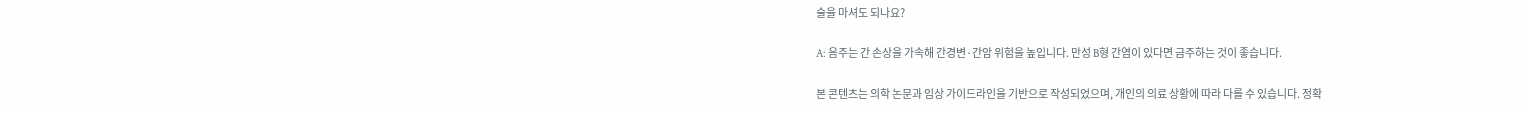술을 마셔도 되나요?

A: 음주는 간 손상을 가속해 간경변·간암 위험을 높입니다. 만성 B형 간염이 있다면 금주하는 것이 좋습니다.

본 콘텐츠는 의학 논문과 임상 가이드라인을 기반으로 작성되었으며, 개인의 의료 상황에 따라 다를 수 있습니다. 정확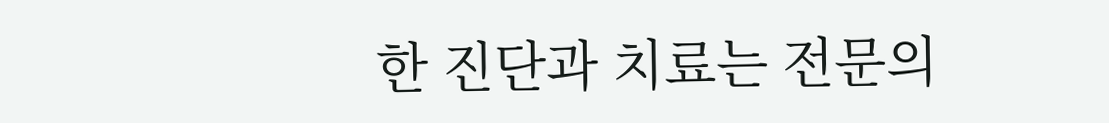한 진단과 치료는 전문의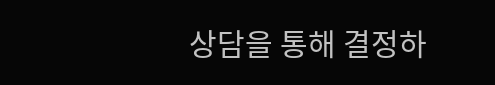상담을 통해 결정하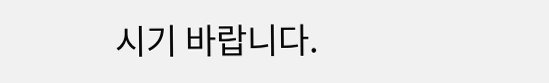시기 바랍니다.